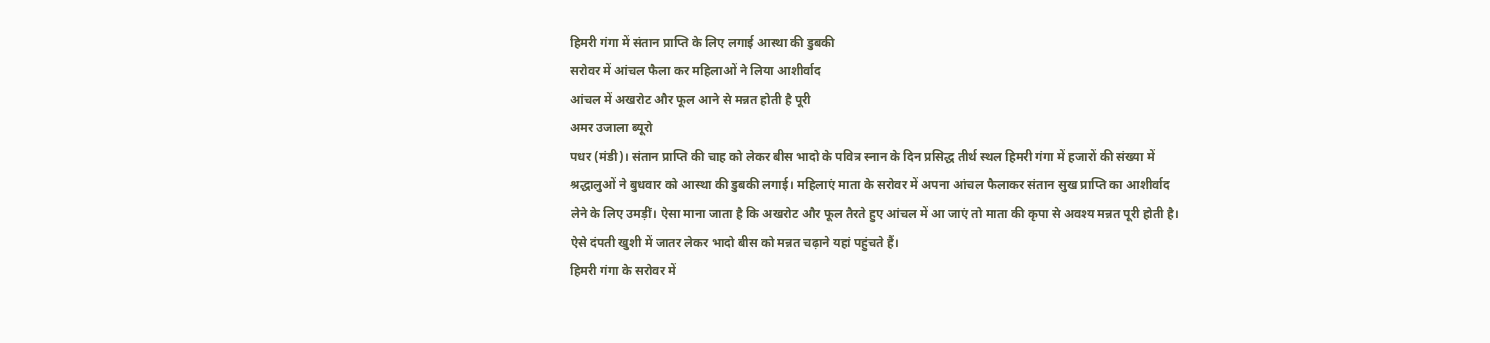हिमरी गंगा में संतान प्राप्ति के लिए लगाई आस्था की डुबकी
सरोवर में आंचल फैला कर महिलाओं ने लिया आशीर्वाद
आंचल में अखरोट और फूल आने से मन्नत होती है पूरी
अमर उजाला ब्यूरो
पधर (मंडी)। संतान प्राप्ति की चाह को लेकर बीस भादो के पवित्र स्नान के दिन प्रसिद्ध तीर्थ स्थल हिमरी गंगा में हजारों की संख्या में श्रद्धालुओं ने बुधवार को आस्था की डुबकी लगाई। महिलाएं माता के सरोवर में अपना आंचल फैलाकर संतान सुख प्राप्ति का आशीर्वाद लेने के लिए उमड़ीं। ऐसा माना जाता है कि अखरोट और फूल तैरते हुए आंचल में आ जाएं तो माता की कृपा से अवश्य मन्नत पूरी होती है। ऐसे दंपती खुशी में जातर लेकर भादो बीस को मन्नत चढ़ाने यहां पहुंचते हैं।
हिमरी गंगा के सरोवर में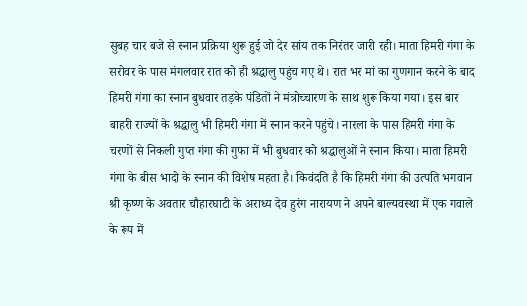सुबह चार बजे से स्नान प्रक्रिया शुरू हुई जो देर सांय तक निरंतर जारी रही। माता हिमरी गंगा के सरोवर के पास मंगलवार रात को ही श्रद्धालु पहुंच गए थे। रात भर मां का गुणगान करने के बाद हिमरी गंगा का स्नान बुधवार तड़के पंडितों ने मंत्रोच्चारण के साथ शुरू किया गया। इस बार बाहरी राज्यों के श्रद्धालु भी हिमरी गंगा में स्नान करने पहुंचे। नारला के पास हिमरी गंगा के चरणों से निकली गुप्त गंगा की गुफा में भी बुधवार को श्रद्धालुओं ने स्नान किया। माता हिमरी गंगा के बीस भादो के स्नान की विशेष महता है। किवंदति है कि हिमरी गंगा की उत्पति भगवान श्री कृष्ण के अवतार चौहारघाटी के अराध्य देव हुरंग नारायण ने अपने बाल्यवस्था में एक गवाले के रूप में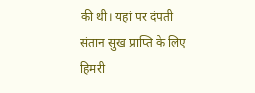की थी। यहां पर दंपती संतान सुख प्राप्ति के लिए हिमरी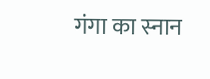गंगा का स्नान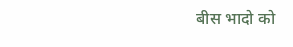बीस भादो को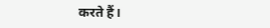करते हैं।